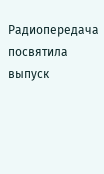Радиопередача посвятила выпуск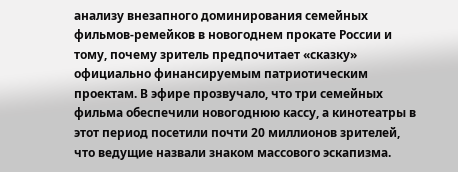анализу внезапного доминирования семейных фильмов-ремейков в новогоднем прокате России и тому, почему зритель предпочитает «сказку» официально финансируемым патриотическим проектам. В эфире прозвучало, что три семейных фильма обеспечили новогоднюю кассу, а кинотеатры в этот период посетили почти 20 миллионов зрителей, что ведущие назвали знаком массового эскапизма.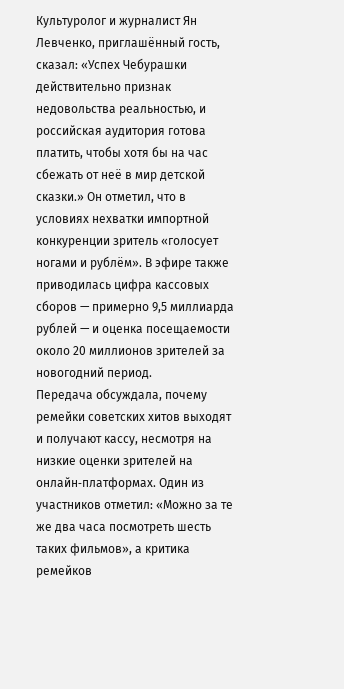Культуролог и журналист Ян Левченко, приглашённый гость, сказал: «Успех Чебурашки действительно признак недовольства реальностью, и российская аудитория готова платить, чтобы хотя бы на час сбежать от неё в мир детской сказки.» Он отметил, что в условиях нехватки импортной конкуренции зритель «голосует ногами и рублём». В эфире также приводилась цифра кассовых сборов — примерно 9,5 миллиарда рублей — и оценка посещаемости около 20 миллионов зрителей за новогодний период.
Передача обсуждала, почему ремейки советских хитов выходят и получают кассу, несмотря на низкие оценки зрителей на онлайн‑платформах. Один из участников отметил: «Можно за те же два часа посмотреть шесть таких фильмов», а критика ремейков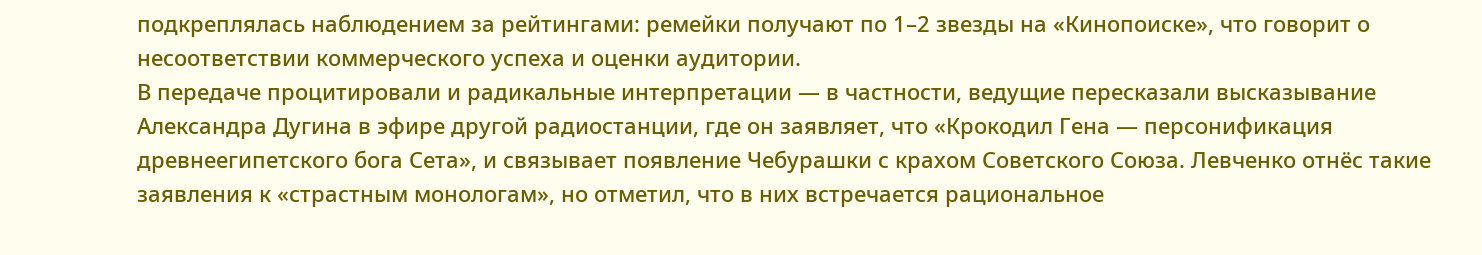подкреплялась наблюдением за рейтингами: ремейки получают по 1–2 звезды на «Кинопоиске», что говорит о несоответствии коммерческого успеха и оценки аудитории.
В передаче процитировали и радикальные интерпретации — в частности, ведущие пересказали высказывание Александра Дугина в эфире другой радиостанции, где он заявляет, что «Крокодил Гена — персонификация древнеегипетского бога Сета», и связывает появление Чебурашки с крахом Советского Союза. Левченко отнёс такие заявления к «страстным монологам», но отметил, что в них встречается рациональное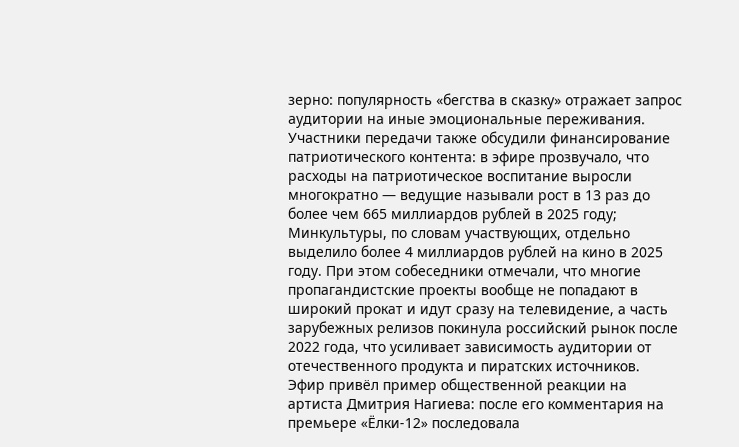зерно: популярность «бегства в сказку» отражает запрос аудитории на иные эмоциональные переживания.
Участники передачи также обсудили финансирование патриотического контента: в эфире прозвучало, что расходы на патриотическое воспитание выросли многократно — ведущие называли рост в 13 раз до более чем 665 миллиардов рублей в 2025 году; Минкультуры, по словам участвующих, отдельно выделило более 4 миллиардов рублей на кино в 2025 году. При этом собеседники отмечали, что многие пропагандистские проекты вообще не попадают в широкий прокат и идут сразу на телевидение, а часть зарубежных релизов покинула российский рынок после 2022 года, что усиливает зависимость аудитории от отечественного продукта и пиратских источников.
Эфир привёл пример общественной реакции на артиста Дмитрия Нагиева: после его комментария на премьере «Ёлки‑12» последовала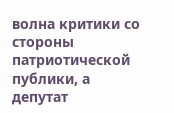волна критики со стороны патриотической публики, а депутат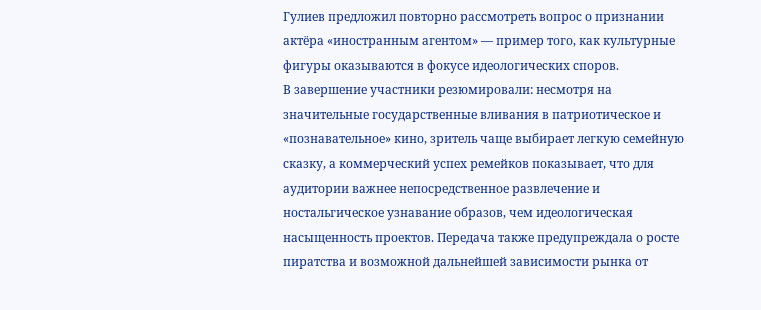Гулиев предложил повторно рассмотреть вопрос о признании актёра «иностранным агентом» — пример того, как культурные фигуры оказываются в фокусе идеологических споров.
В завершение участники резюмировали: несмотря на значительные государственные вливания в патриотическое и «познавательное» кино, зритель чаще выбирает легкую семейную сказку, а коммерческий успех ремейков показывает, что для аудитории важнее непосредственное развлечение и ностальгическое узнавание образов, чем идеологическая насыщенность проектов. Передача также предупреждала о росте пиратства и возможной дальнейшей зависимости рынка от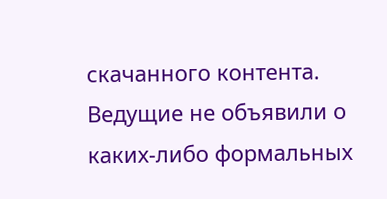скачанного контента.
Ведущие не объявили о каких‑либо формальных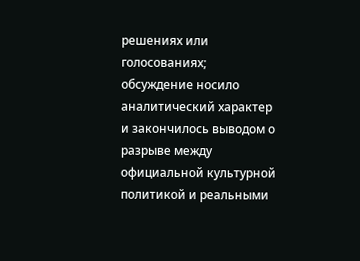решениях или голосованиях; обсуждение носило аналитический характер и закончилось выводом о разрыве между официальной культурной политикой и реальными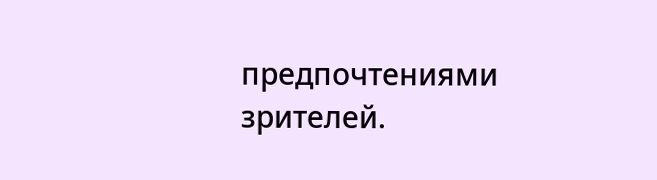предпочтениями зрителей.